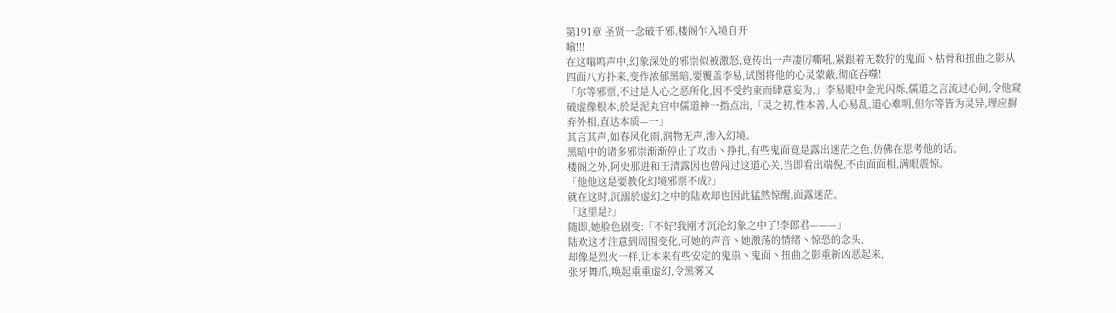第191章 圣贤一念破千邪,楼阁乍入境自开
喻!!!
在这嗡鸣声中,幻象深处的邪崇似被激怒,竟传出一声凄厉嘶吼,紧跟着无数狞的鬼面丶枯骨和扭曲之影从四面八方扑来,变作浓郁黑暗,要覆盖李易,试图将他的心灵蒙蔽,彻底吞噬!
「尔等邪票,不过是人心之恶所化,因不受约束而肆意妄为,」李易眼中金光闪烁,儒道之言流过心间,令他窥破虚像根本,於是泥丸宫中儒道神一指点出,「灵之初,性本善,人心易乱,道心难明,但尔等皆为灵异,理应摒弃外相,直达本质—一」
其言其声,如春风化雨,润物无声,渗入幻境。
黑暗中的诸多邪崇渐渐停止了攻击丶挣扎,有些鬼面竟是露出迷茫之色,仿佛在思考他的话。
楼阁之外,阿史那进和王清露因也曾闯过这道心关,当即看出端倪,不由面面相,满眼震惊。
「他他这是要教化幻境邪票不成?」
就在这时,沉溺於虚幻之中的陆欢却也因此猛然惊醒,面露迷茫。
「这里是?」
随即,她脸色剧变:「不好!我刚才沉沦幻象之中了!李郎君———」
陆欢这才注意到周围变化,可她的声音丶她激荡的情绪丶惊恐的念头,
却像是烈火一样,让本来有些安定的鬼祟丶鬼面丶扭曲之影重新凶恶起来,
张牙舞爪,唤起重重虚幻,令黑雾又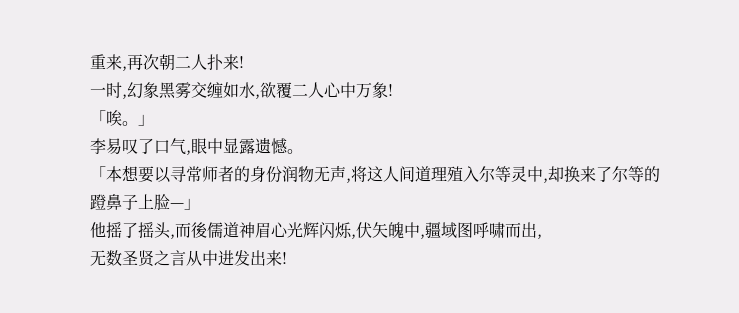重来,再次朝二人扑来!
一时,幻象黑雾交缠如水,欲覆二人心中万象!
「唉。」
李易叹了口气,眼中显露遗憾。
「本想要以寻常师者的身份润物无声,将这人间道理殖入尔等灵中,却换来了尔等的蹬鼻子上脸—」
他摇了摇头,而後儒道神眉心光辉闪烁,伏矢魄中,疆域图呼啸而出,
无数圣贤之言从中进发出来!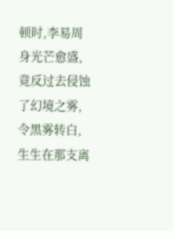顿时,李易周身光芒愈盛,竟反过去侵蚀了幻境之雾,令黑雾转白,生生在那支离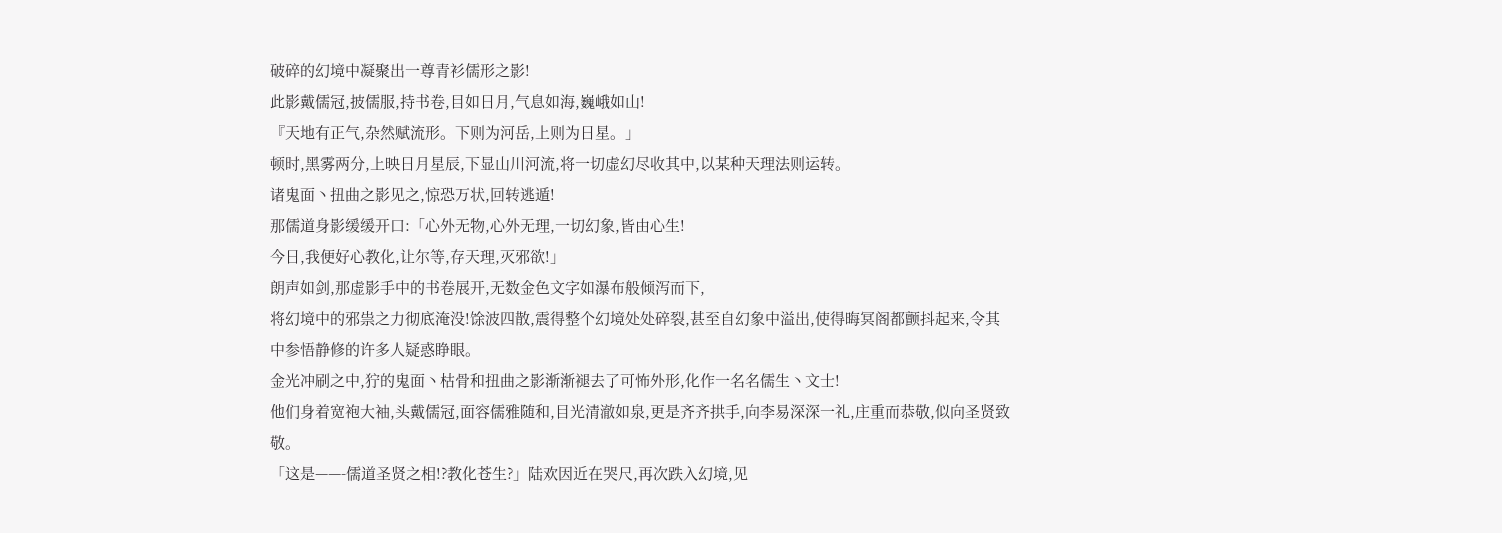破碎的幻境中凝聚出一尊青衫儒形之影!
此影戴儒冠,披儒服,持书卷,目如日月,气息如海,巍峨如山!
『天地有正气,杂然赋流形。下则为河岳,上则为日星。」
顿时,黑雾两分,上映日月星辰,下显山川河流,将一切虚幻尽收其中,以某种天理法则运转。
诸鬼面丶扭曲之影见之,惊恐万状,回转逃遁!
那儒道身影缓缓开口:「心外无物,心外无理,一切幻象,皆由心生!
今日,我便好心教化,让尔等,存天理,灭邪欲!」
朗声如剑,那虚影手中的书卷展开,无数金色文字如瀑布般倾泻而下,
将幻境中的邪祟之力彻底淹没!馀波四散,震得整个幻境处处碎裂,甚至自幻象中溢出,使得晦冥阁都颤抖起来,令其中参悟静修的许多人疑惑睁眼。
金光冲刷之中,狞的鬼面丶枯骨和扭曲之影渐渐褪去了可怖外形,化作一名名儒生丶文士!
他们身着宽袍大袖,头戴儒冠,面容儒雅随和,目光清澈如泉,更是齐齐拱手,向李易深深一礼,庄重而恭敬,似向圣贤致敬。
「这是——-儒道圣贤之相!?教化苍生?」陆欢因近在哭尺,再次跌入幻境,见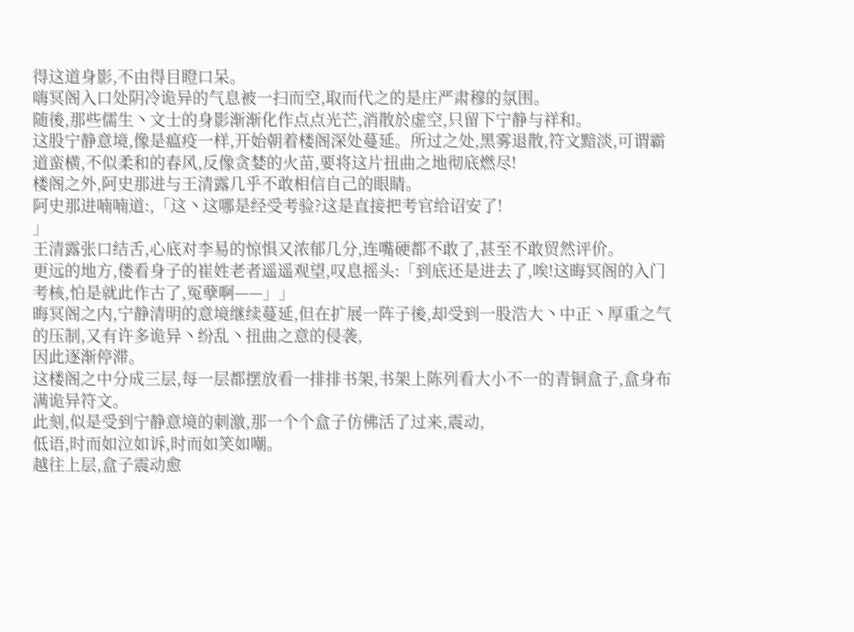得这道身影,不由得目瞪口呆。
嗨冥阁入口处阴冷诡异的气息被一扫而空,取而代之的是庄严肃穆的氛围。
随後,那些儒生丶文士的身影渐渐化作点点光芒,消散於虚空,只留下宁静与祥和。
这股宁静意境,像是瘟疫一样,开始朝着楼阁深处蔓延。所过之处,黑雾退散,符文黯淡,可谓霸道蛮横,不似柔和的春风,反像贪婪的火苗,要将这片扭曲之地彻底燃尽!
楼阁之外,阿史那进与王清露几乎不敢相信自己的眼睛。
阿史那进喃喃道:,「这丶这哪是经受考验?这是直接把考官给诏安了!
」
王清露张口结舌,心底对李易的惊惧又浓郁几分,连嘴硬都不敢了,甚至不敢贸然评价。
更远的地方,偻看身子的崔姓老者遥遥观望,叹息摇头:「到底还是进去了,唉!这晦冥阁的入门考核,怕是就此作古了,冤孽啊——」」
晦冥阁之内,宁静清明的意境继续蔓延,但在扩展一阵子後,却受到一股浩大丶中正丶厚重之气的压制,又有许多诡异丶纷乱丶扭曲之意的侵袭,
因此逐渐停滞。
这楼阁之中分成三层,每一层都摆放看一排排书架,书架上陈列看大小不一的青铜盒子,盒身布满诡异符文。
此刻,似是受到宁静意境的刺激,那一个个盒子仿佛活了过来,震动,
低语,时而如泣如诉,时而如笑如嘲。
越往上层,盒子震动愈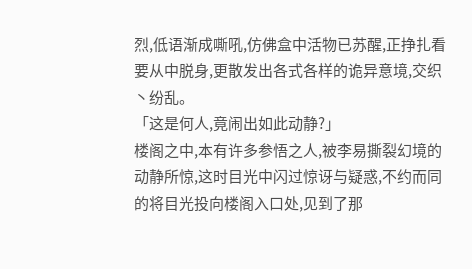烈,低语渐成嘶吼,仿佛盒中活物已苏醒,正挣扎看要从中脱身,更散发出各式各样的诡异意境,交织丶纷乱。
「这是何人,竟闹出如此动静?」
楼阁之中,本有许多参悟之人,被李易撕裂幻境的动静所惊,这时目光中闪过惊讶与疑惑,不约而同的将目光投向楼阁入口处,见到了那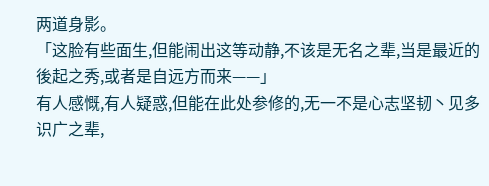两道身影。
「这脸有些面生,但能闹出这等动静,不该是无名之辈,当是最近的後起之秀,或者是自远方而来——」
有人感慨,有人疑惑,但能在此处参修的,无一不是心志坚韧丶见多识广之辈,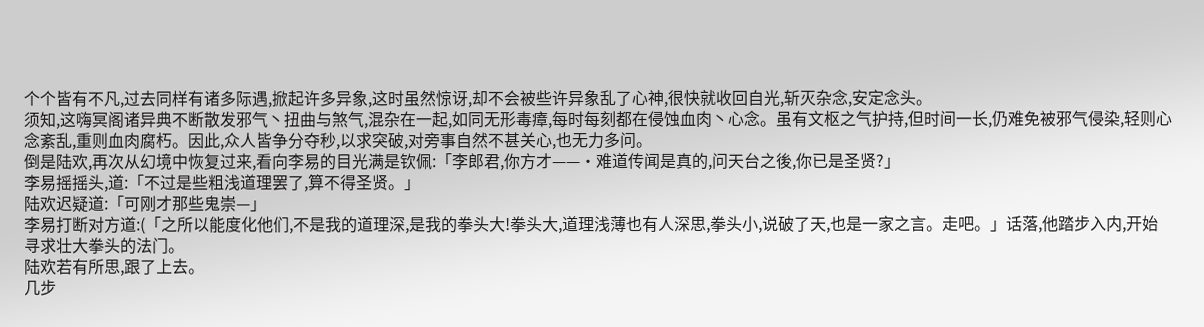个个皆有不凡,过去同样有诸多际遇,掀起许多异象,这时虽然惊讶,却不会被些许异象乱了心神,很快就收回自光,斩灭杂念,安定念头。
须知,这嗨冥阁诸异典不断散发邪气丶扭曲与煞气,混杂在一起,如同无形毒瘴,每时每刻都在侵蚀血肉丶心念。虽有文枢之气护持,但时间一长,仍难免被邪气侵染,轻则心念紊乱,重则血肉腐朽。因此,众人皆争分夺秒,以求突破,对旁事自然不甚关心,也无力多问。
倒是陆欢,再次从幻境中恢复过来,看向李易的目光满是钦佩:「李郎君,你方才——·难道传闻是真的,问天台之後,你已是圣贤?」
李易摇摇头,道:「不过是些粗浅道理罢了,算不得圣贤。」
陆欢迟疑道:「可刚才那些鬼崇—」
李易打断对方道:(「之所以能度化他们,不是我的道理深,是我的拳头大!拳头大,道理浅薄也有人深思,拳头小,说破了天,也是一家之言。走吧。」话落,他踏步入内,开始寻求壮大拳头的法门。
陆欢若有所思,跟了上去。
几步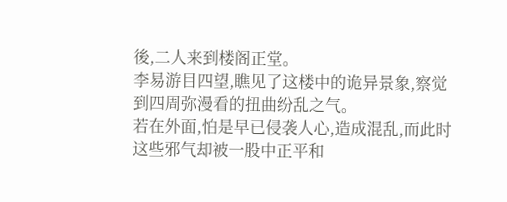後,二人来到楼阁正堂。
李易游目四望,瞧见了这楼中的诡异景象,察觉到四周弥漫看的扭曲纷乱之气。
若在外面,怕是早已侵袭人心,造成混乱,而此时这些邪气却被一股中正平和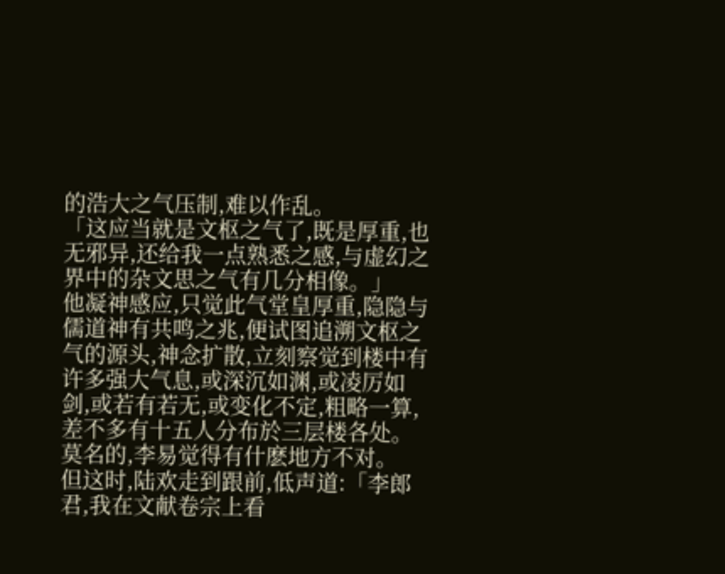的浩大之气压制,难以作乱。
「这应当就是文枢之气了,既是厚重,也无邪异,还给我一点熟悉之感,与虚幻之界中的杂文思之气有几分相像。」
他凝神感应,只觉此气堂皇厚重,隐隐与儒道神有共鸣之兆,便试图追溯文枢之气的源头,神念扩散,立刻察觉到楼中有许多强大气息,或深沉如渊,或凌厉如剑,或若有若无,或变化不定,粗略一算,差不多有十五人分布於三层楼各处。
莫名的,李易觉得有什麽地方不对。
但这时,陆欢走到跟前,低声道:「李郎君,我在文献卷宗上看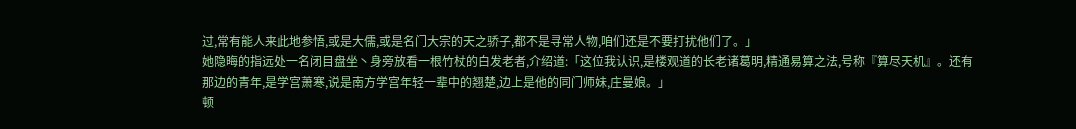过,常有能人来此地参悟,或是大儒,或是名门大宗的天之骄子,都不是寻常人物,咱们还是不要打扰他们了。」
她隐晦的指远处一名闭目盘坐丶身旁放看一根竹杖的白发老者,介绍道:「这位我认识,是楼观道的长老诸葛明,精通易算之法,号称『算尽天机』。还有那边的青年,是学宫萧寒,说是南方学宫年轻一辈中的翘楚,边上是他的同门师妹,庄曼娘。」
顿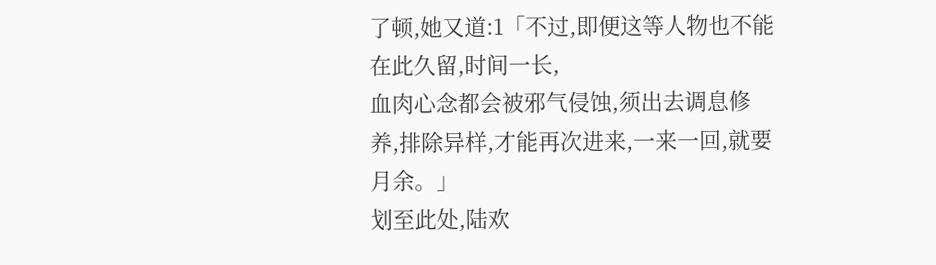了顿,她又道:1「不过,即便这等人物也不能在此久留,时间一长,
血肉心念都会被邪气侵蚀,须出去调息修养,排除异样,才能再次进来,一来一回,就要月余。」
划至此处,陆欢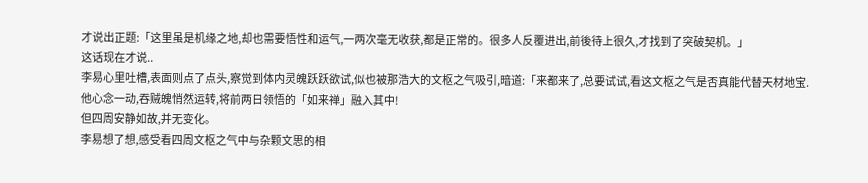才说出正题:「这里虽是机缘之地,却也需要悟性和运气,一两次毫无收获,都是正常的。很多人反覆进出,前後待上很久,才找到了突破契机。」
这话现在才说..
李易心里吐槽,表面则点了点头,察觉到体内灵魄跃跃欲试,似也被那浩大的文枢之气吸引,暗道:「来都来了,总要试试,看这文枢之气是否真能代替天材地宝.
他心念一动,吞贼魄悄然运转,将前两日领悟的「如来禅」融入其中!
但四周安静如故,并无变化。
李易想了想,感受看四周文枢之气中与杂颗文思的相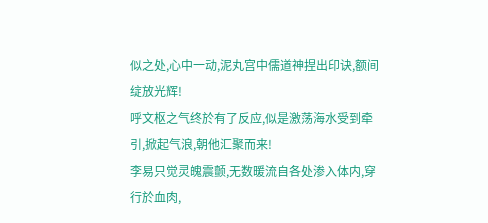似之处,心中一动,泥丸宫中儒道神捏出印诀,额间绽放光辉!
呼文枢之气终於有了反应,似是激荡海水受到牵引,掀起气浪,朝他汇聚而来!
李易只觉灵魄震颤,无数暖流自各处渗入体内,穿行於血肉,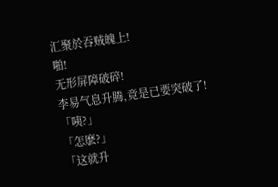汇聚於吞贼魄上!
啪!
无形屏障破碎!
李易气息升腾,竟是已要突破了!
「咦?」
「怎麽?」
「这就升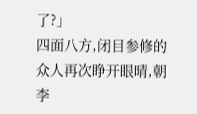了?」
四面八方,闭目参修的众人再次睁开眼晴,朝李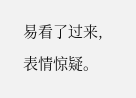易看了过来,表情惊疑。